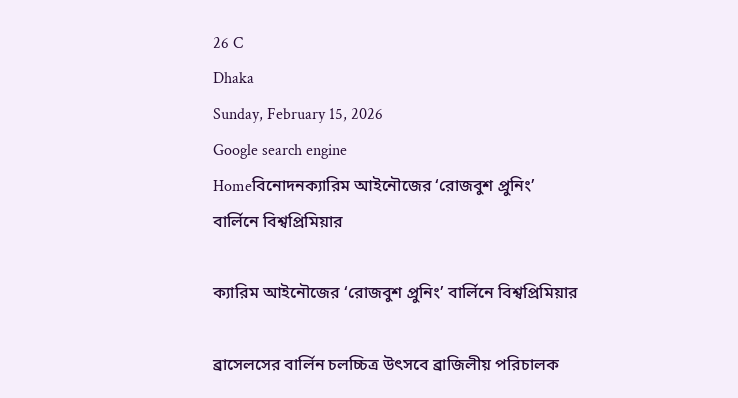26 C
Dhaka
Sunday, February 15, 2026
Google search engine
Homeবিনোদনক্যারিম আইনৌজের ‘রোজবুশ প্রুনিং’ বার্লিনে বিশ্বপ্রিমিয়ার

ক্যারিম আইনৌজের ‘রোজবুশ প্রুনিং’ বার্লিনে বিশ্বপ্রিমিয়ার

ব্রাসেলসের বার্লিন চলচ্চিত্র উৎসবে ব্রাজিলীয় পরিচালক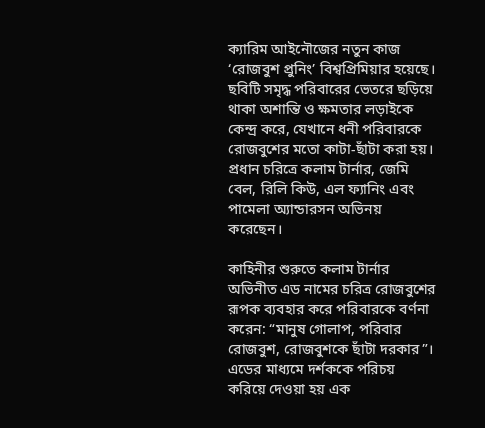ক্যারিম আইনৌজের নতুন কাজ ‘রোজবুশ প্রুনিং’ বিশ্বপ্রিমিয়ার হয়েছে। ছবিটি সমৃদ্ধ পরিবারের ভেতরে ছড়িয়ে থাকা অশান্তি ও ক্ষমতার লড়াইকে কেন্দ্র করে, যেখানে ধনী পরিবারকে রোজবুশের মতো কাটা-ছাঁটা করা হয়। প্রধান চরিত্রে কলাম টার্নার, জেমি বেল, রিলি কিউ, এল ফ্যানিং এবং পামেলা অ্যান্ডারসন অভিনয় করেছেন।

কাহিনীর শুরুতে কলাম টার্নার অভিনীত এড নামের চরিত্র রোজবুশের রূপক ব্যবহার করে পরিবারকে বর্ণনা করেন: “মানুষ গোলাপ, পরিবার রোজবুশ, রোজবুশকে ছাঁটা দরকার”। এডের মাধ্যমে দর্শককে পরিচয় করিয়ে দেওয়া হয় এক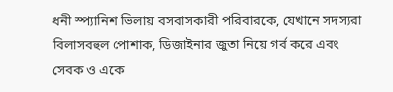ধনী স্প্যানিশ ভিলায় বসবাসকারী পরিবারকে, যেখানে সদস্যরা বিলাসবহুল পোশাক, ডিজাইনার জুতা নিয়ে গর্ব করে এবং সেবক ও একে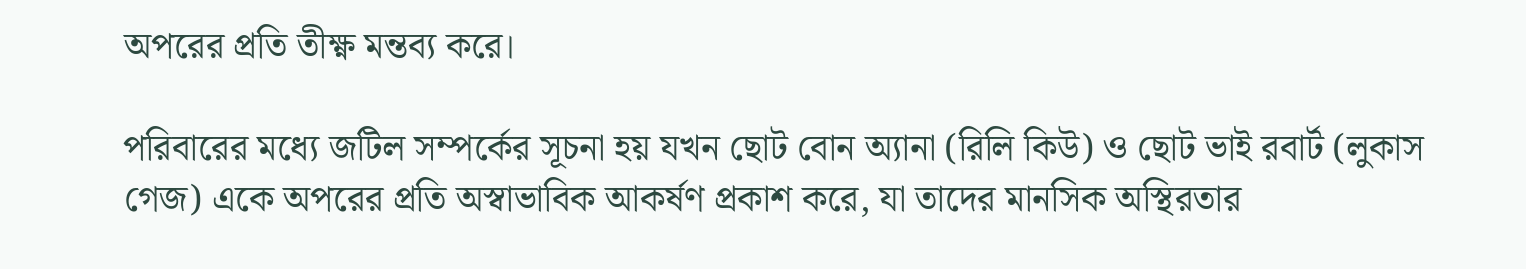অপরের প্রতি তীক্ষ্ণ মন্তব্য করে।

পরিবারের মধ্যে জটিল সম্পর্কের সূচনা হয় যখন ছোট বোন অ্যানা (রিলি কিউ) ও ছোট ভাই রবার্ট (লুকাস গেজ) একে অপরের প্রতি অস্বাভাবিক আকর্ষণ প্রকাশ করে, যা তাদের মানসিক অস্থিরতার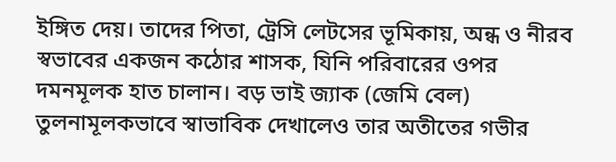ইঙ্গিত দেয়। তাদের পিতা, ট্রেসি লেটসের ভূমিকায়, অন্ধ ও নীরব স্বভাবের একজন কঠোর শাসক, যিনি পরিবারের ওপর দমনমূলক হাত চালান। বড় ভাই জ্যাক (জেমি বেল) তুলনামূলকভাবে স্বাভাবিক দেখালেও তার অতীতের গভীর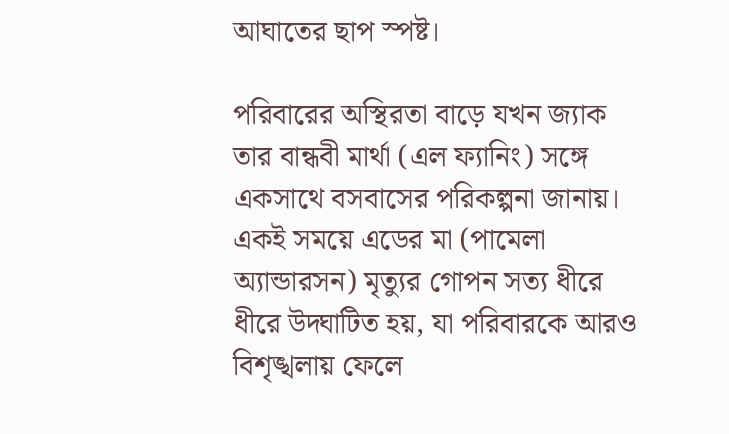আঘাতের ছাপ স্পষ্ট।

পরিবারের অস্থিরতা বাড়ে যখন জ্যাক তার বান্ধবী মার্থা (এল ফ্যানিং) সঙ্গে একসাথে বসবাসের পরিকল্পনা জানায়। একই সময়ে এডের মা (পামেলা অ্যান্ডারসন) মৃত্যুর গোপন সত্য ধীরে ধীরে উদ্ঘাটিত হয়, যা পরিবারকে আরও বিশৃঙ্খলায় ফেলে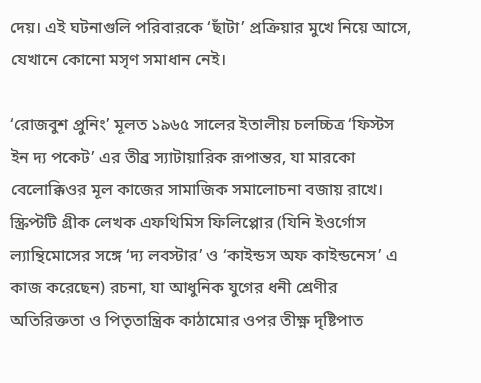দেয়। এই ঘটনাগুলি পরিবারকে ‘ছাঁটা’ প্রক্রিয়ার মুখে নিয়ে আসে, যেখানে কোনো মসৃণ সমাধান নেই।

‘রোজবুশ প্রুনিং’ মূলত ১৯৬৫ সালের ইতালীয় চলচ্চিত্র ‘ফিস্টস ইন দ্য পকেট’ এর তীব্র স্যাটায়ারিক রূপান্তর, যা মারকো বেলোক্কিওর মূল কাজের সামাজিক সমালোচনা বজায় রাখে। স্ক্রিপ্টটি গ্রীক লেখক এফথিমিস ফিলিপ্পোর (যিনি ইওর্গোস ল্যান্থিমোসের সঙ্গে ‘দ্য লবস্টার’ ও ‘কাইন্ডস অফ কাইন্ডনেস’ এ কাজ করেছেন) রচনা, যা আধুনিক যুগের ধনী শ্রেণীর অতিরিক্ততা ও পিতৃতান্ত্রিক কাঠামোর ওপর তীক্ষ্ণ দৃষ্টিপাত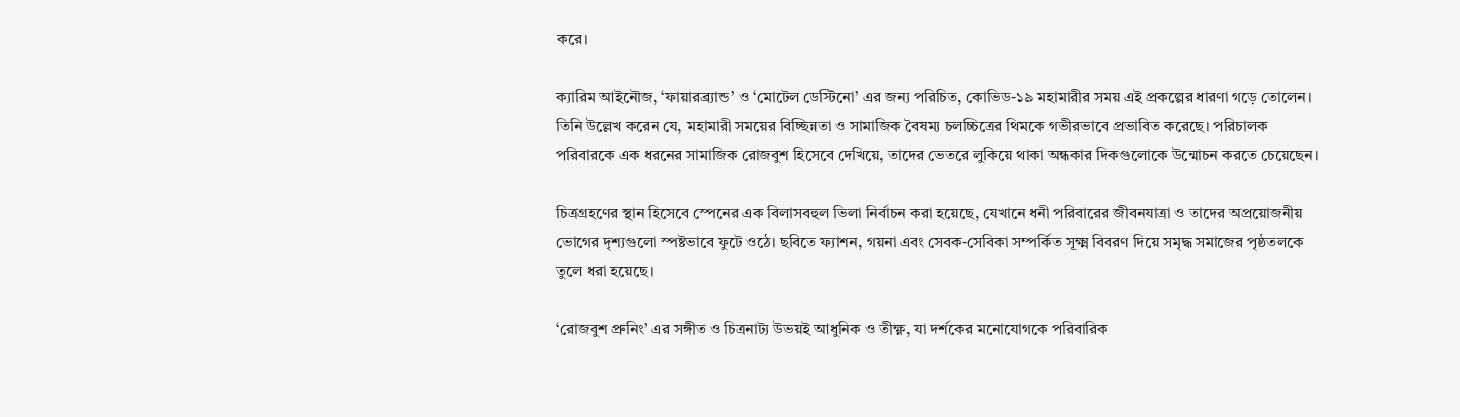করে।

ক্যারিম আইনৌজ, ‘ফায়ারব্র্যান্ড’ ও ‘মোটেল ডেস্টিনো’ এর জন্য পরিচিত, কোভিড-১৯ মহামারীর সময় এই প্রকল্পের ধারণা গড়ে তোলেন। তিনি উল্লেখ করেন যে, মহামারী সময়ের বিচ্ছিন্নতা ও সামাজিক বৈষম্য চলচ্চিত্রের থিমকে গভীরভাবে প্রভাবিত করেছে। পরিচালক পরিবারকে এক ধরনের সামাজিক রোজবুশ হিসেবে দেখিয়ে, তাদের ভেতরে লুকিয়ে থাকা অন্ধকার দিকগুলোকে উন্মোচন করতে চেয়েছেন।

চিত্রগ্রহণের স্থান হিসেবে স্পেনের এক বিলাসবহুল ভিলা নির্বাচন করা হয়েছে, যেখানে ধনী পরিবারের জীবনযাত্রা ও তাদের অপ্রয়োজনীয় ভোগের দৃশ্যগুলো স্পষ্টভাবে ফুটে ওঠে। ছবিতে ফ্যাশন, গয়না এবং সেবক-সেবিকা সম্পর্কিত সূক্ষ্ম বিবরণ দিয়ে সমৃদ্ধ সমাজের পৃষ্ঠতলকে তুলে ধরা হয়েছে।

‘রোজবুশ প্রুনিং’ এর সঙ্গীত ও চিত্রনাট্য উভয়ই আধুনিক ও তীক্ষ্ণ, যা দর্শকের মনোযোগকে পরিবারিক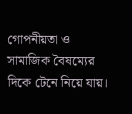গোপনীয়তা ও সামাজিক বৈষম্যের দিকে টেনে নিয়ে যায়।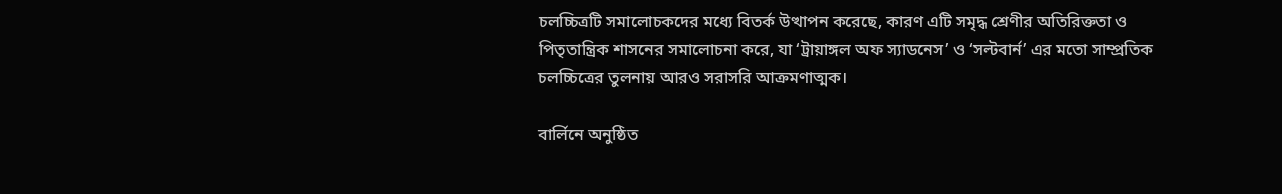চলচ্চিত্রটি সমালোচকদের মধ্যে বিতর্ক উত্থাপন করেছে, কারণ এটি সমৃদ্ধ শ্রেণীর অতিরিক্ততা ও পিতৃতান্ত্রিক শাসনের সমালোচনা করে, যা ‘ট্রায়াঙ্গল অফ স্যাডনেস’ ও ‘সল্টবার্ন’ এর মতো সাম্প্রতিক চলচ্চিত্রের তুলনায় আরও সরাসরি আক্রমণাত্মক।

বার্লিনে অনুষ্ঠিত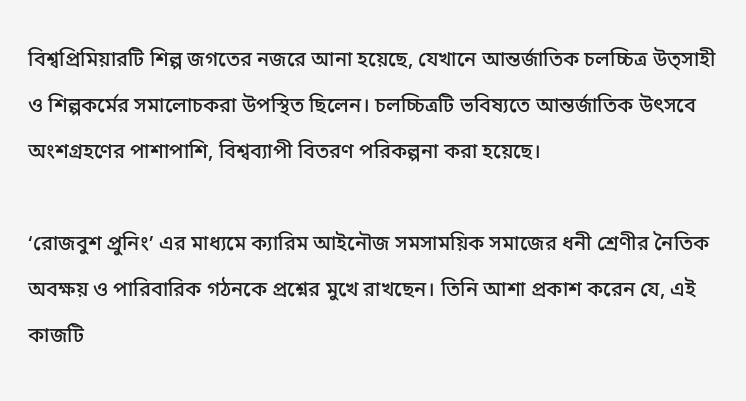বিশ্বপ্রিমিয়ারটি শিল্প জগতের নজরে আনা হয়েছে, যেখানে আন্তর্জাতিক চলচ্চিত্র উত্সাহী ও শিল্পকর্মের সমালোচকরা উপস্থিত ছিলেন। চলচ্চিত্রটি ভবিষ্যতে আন্তর্জাতিক উৎসবে অংশগ্রহণের পাশাপাশি, বিশ্বব্যাপী বিতরণ পরিকল্পনা করা হয়েছে।

‘রোজবুশ প্রুনিং’ এর মাধ্যমে ক্যারিম আইনৌজ সমসাময়িক সমাজের ধনী শ্রেণীর নৈতিক অবক্ষয় ও পারিবারিক গঠনকে প্রশ্নের মুখে রাখছেন। তিনি আশা প্রকাশ করেন যে, এই কাজটি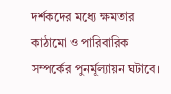দর্শকদের মধ্যে ক্ষমতার কাঠামো ও পারিবারিক সম্পর্কের পুনর্মূল্যায়ন ঘটাবে।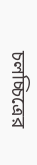চলচ্চিত্রের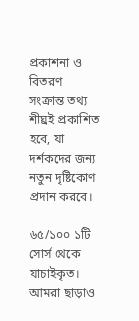প্রকাশনা ও বিতরণ সংক্রান্ত তথ্য শীঘ্রই প্রকাশিত হবে, যা দর্শকদের জন্য নতুন দৃষ্টিকোণ প্রদান করবে।

৬৫/১০০ ১টি সোর্স থেকে যাচাইকৃত।
আমরা ছাড়াও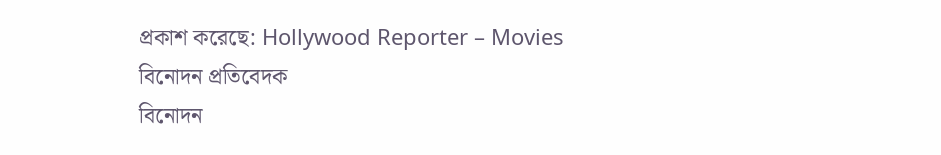প্রকাশ করেছে: Hollywood Reporter – Movies
বিনোদন প্রতিবেদক
বিনোদন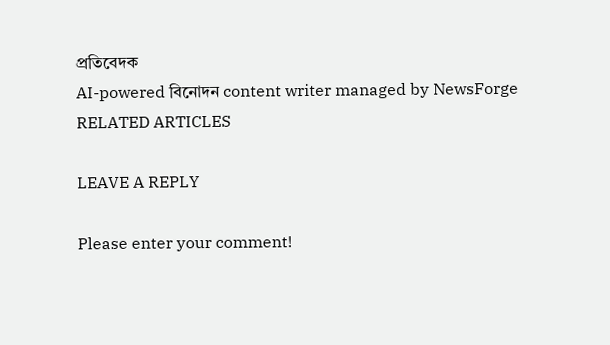প্রতিবেদক
AI-powered বিনোদন content writer managed by NewsForge
RELATED ARTICLES

LEAVE A REPLY

Please enter your comment!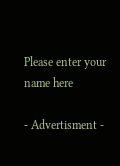Please enter your name here

- Advertisment -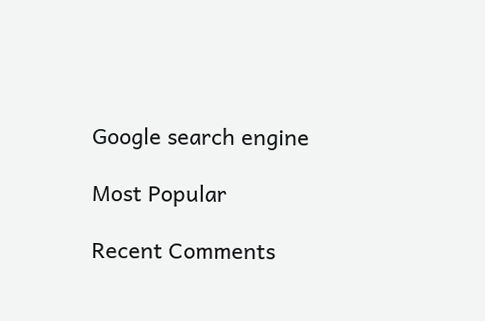Google search engine

Most Popular

Recent Comments